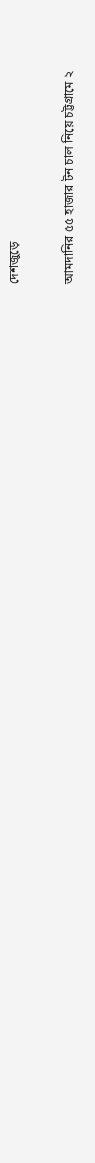দেশজুড়ে

আমদানির ৫৫ হাজার টন চাল নিয়ে চট্টগ্রামে ২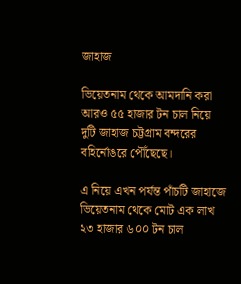জাহাজ

ভিয়েতনাম থেকে আমদানি করা আরও ৫৫ হাজার টন চাল নিয়ে দুটি জাহাজ চট্টগ্রাম বন্দরের বহির্নোঙরে পৌঁছেছে।

এ নিয়ে এখন পর্যন্ত পাঁচটি জাহাজে ভিয়েতনাম থেকে মোট এক লাখ ২৩ হাজার ৬০০ টন চাল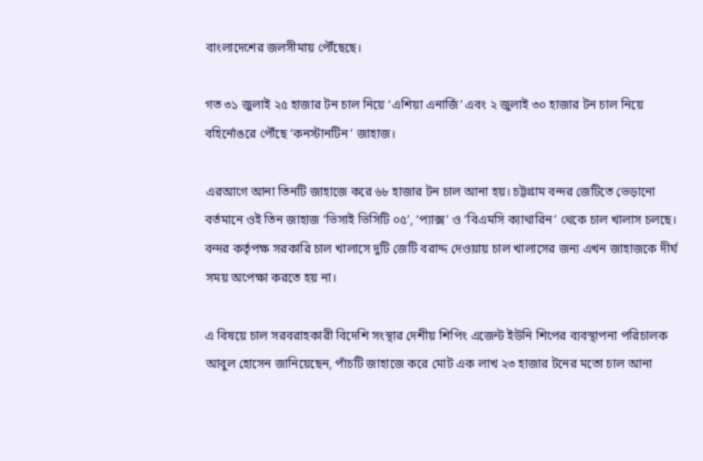বাংলাদেশের জলসীমায় পৌঁছেছে।

গত ৩১ জুলাই ২৫ হাজার টন চাল নিয়ে ‘এশিয়া এনার্জি’ এবং ২ জুলাই ৩০ হাজার টন চাল নিয়ে বহির্নোঙরে পৌঁছে ‘কনস্টানটিন’ জাহাজ।

এরআগে আনা তিনটি জাহাজে করে ৬৮ হাজার টন চাল আনা হয়। চট্টগ্রাম বন্দর জেটিতে ভেড়ানো বর্তমানে ওই তিন জাহাজ ‘ভিসাই ভিসিটি ০৫’, ‘প্যাক্স’ ও ‘বিএমসি ক্যাথারিন’ থেকে চাল খালাস চলছে। বন্দর কর্তৃপক্ষ সরকারি চাল খালাসে দুটি জেটি বরাদ্দ দেওয়ায় চাল খালাসের জন্য এখন জাহাজকে দীর্ঘ সময় অপেক্ষা করতে হয় না।

এ বিষয়ে চাল সরবরাহকারী বিদেশি সংস্থার দেশীয় শিপিং এজেন্ট ইউনি শিপের ব্যবস্থাপনা পরিচালক আবুল হোসেন জানিয়েছেন, পাঁচটি জাহাজে করে মোট এক লাখ ২৩ হাজার টনের মতো চাল আনা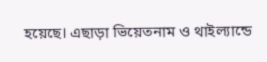হয়েছে। এছাড়া ভিয়েতনাম ও থাইল্যান্ডে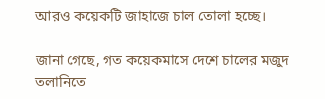আরও কয়েকটি জাহাজে চাল তোলা হচ্ছে।

জানা গেছে, গত কয়েকমাসে দেশে চালের মজুদ তলানিতে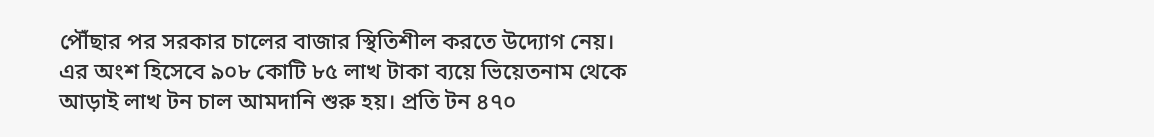পৌঁছার পর সরকার চালের বাজার স্থিতিশীল করতে উদ্যোগ নেয়। এর অংশ হিসেবে ৯০৮ কোটি ৮৫ লাখ টাকা ব্যয়ে ভিয়েতনাম থেকে আড়াই লাখ টন চাল আমদানি শুরু হয়। প্রতি টন ৪৭০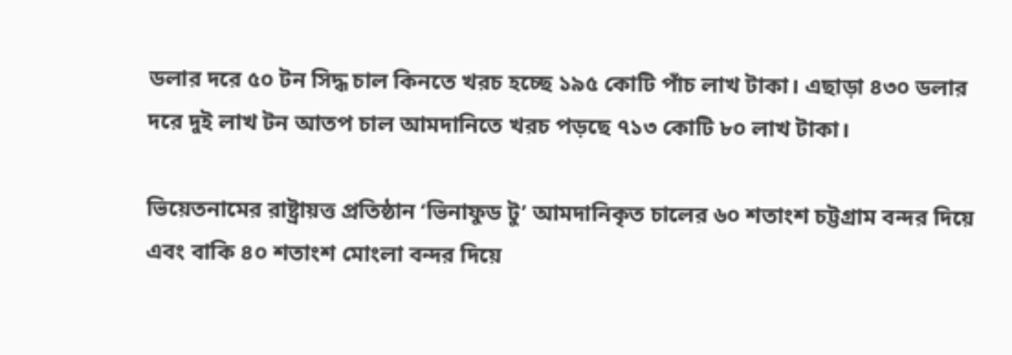ডলার দরে ৫০ টন সিদ্ধ চাল কিনতে খরচ হচ্ছে ১৯৫ কোটি পাঁচ লাখ টাকা। এছাড়া ৪৩০ ডলার দরে দুই লাখ টন আতপ চাল আমদানিতে খরচ পড়ছে ৭১৩ কোটি ৮০ লাখ টাকা।

ভিয়েতনামের রাষ্ট্রায়ত্ত প্রতিষ্ঠান ‘ভিনাফুড টু’ আমদানিকৃত চালের ৬০ শতাংশ চট্টগ্রাম বন্দর দিয়ে এবং বাকি ৪০ শতাংশ মোংলা বন্দর দিয়ে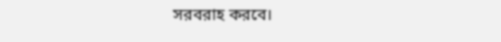সরবরাহ করবে।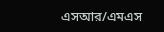এসআর/এমএস